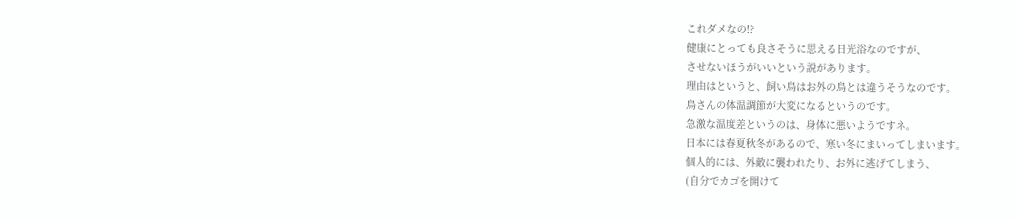これダメなの!?
健康にとっても良さそうに思える日光浴なのですが、
させないほうがいいという説があります。
理由はというと、飼い鳥はお外の鳥とは違うそうなのです。
鳥さんの体温調節が大変になるというのです。
急激な温度差というのは、身体に悪いようですネ。
日本には春夏秋冬があるので、寒い冬にまいってしまいます。
個人的には、外敵に襲われたり、お外に逃げてしまう、
(自分でカゴを開けて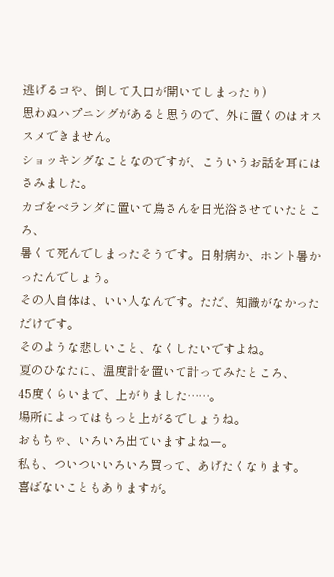逃げるコや、倒して入口が開いてしまったり)
思わぬハプニングがあると思うので、外に置くのはオススメできません。
ショッキングなことなのですが、こういうお話を耳にはさみました。
カゴをベランダに置いて鳥さんを日光浴させていたところ、
暑くて死んでしまったそうです。日射病か、ホント暑かったんでしょう。
その人自体は、いい人なんです。ただ、知識がなかっただけです。
そのような悲しいこと、なくしたいですよね。
夏のひなたに、温度計を置いて計ってみたところ、
45度くらいまで、上がりました……。
場所によってはもっと上がるでしょうね。
おもちゃ、いろいろ出ていますよねー。
私も、ついついいろいろ買って、あげたくなります。
喜ばないこともありますが。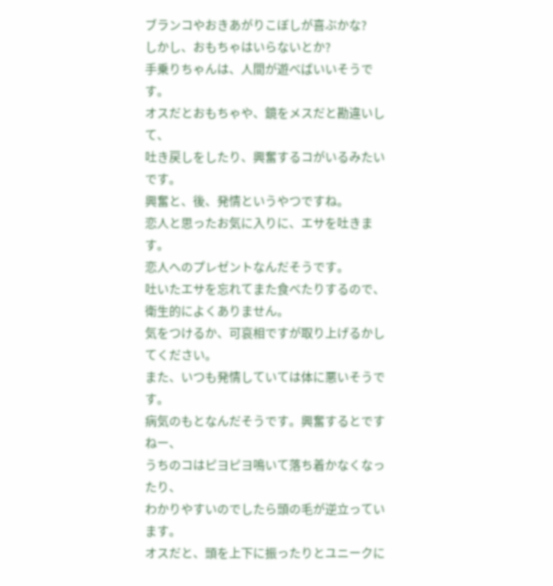ブランコやおきあがりこぼしが喜ぶかな?
しかし、おもちゃはいらないとか?
手乗りちゃんは、人間が遊べばいいそうです。
オスだとおもちゃや、鏡をメスだと勘違いして、
吐き戻しをしたり、興奮するコがいるみたいです。
興奮と、後、発情というやつですね。
恋人と思ったお気に入りに、エサを吐きます。
恋人へのプレゼントなんだそうです。
吐いたエサを忘れてまた食べたりするので、
衛生的によくありません。
気をつけるか、可哀相ですが取り上げるかしてください。
また、いつも発情していては体に悪いそうです。
病気のもとなんだそうです。興奮するとですねー、
うちのコはピヨピヨ鳴いて落ち着かなくなったり、
わかりやすいのでしたら頭の毛が逆立っています。
オスだと、頭を上下に振ったりとユニークに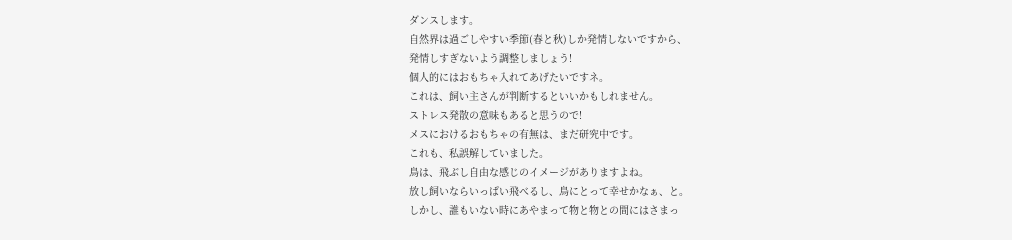ダンスします。
自然界は過ごしやすい季節(春と秋)しか発情しないですから、
発情しすぎないよう調整しましょう!
個人的にはおもちゃ入れてあげたいですネ。
これは、飼い主さんが判断するといいかもしれません。
ストレス発散の意味もあると思うので!
メスにおけるおもちゃの有無は、まだ研究中です。
これも、私誤解していました。
鳥は、飛ぶし自由な感じのイメージがありますよね。
放し飼いならいっぱい飛べるし、鳥にとって幸せかなぁ、と。
しかし、誰もいない時にあやまって物と物との間にはさまっ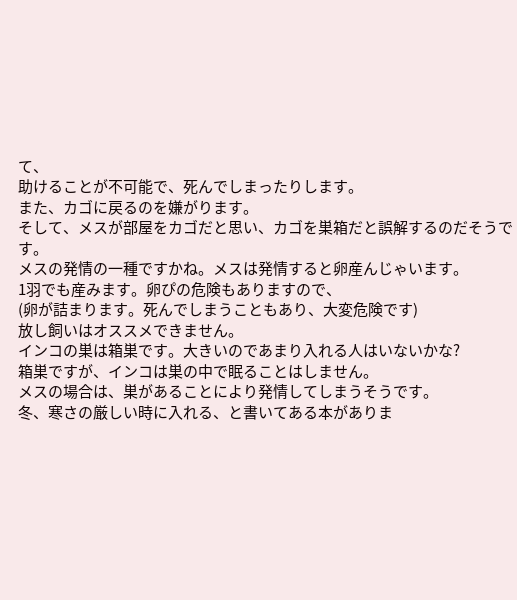て、
助けることが不可能で、死んでしまったりします。
また、カゴに戻るのを嫌がります。
そして、メスが部屋をカゴだと思い、カゴを巣箱だと誤解するのだそうです。
メスの発情の一種ですかね。メスは発情すると卵産んじゃいます。
1羽でも産みます。卵ぴの危険もありますので、
(卵が詰まります。死んでしまうこともあり、大変危険です)
放し飼いはオススメできません。
インコの巣は箱巣です。大きいのであまり入れる人はいないかな?
箱巣ですが、インコは巣の中で眠ることはしません。
メスの場合は、巣があることにより発情してしまうそうです。
冬、寒さの厳しい時に入れる、と書いてある本がありま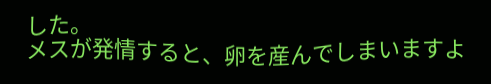した。
メスが発情すると、卵を産んでしまいますよ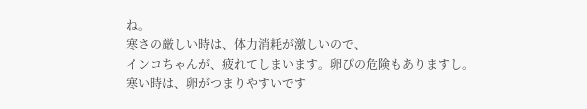ね。
寒さの厳しい時は、体力消耗が激しいので、
インコちゃんが、疲れてしまいます。卵ぴの危険もありますし。
寒い時は、卵がつまりやすいです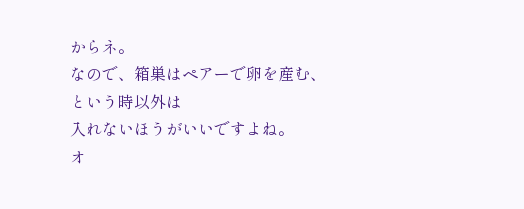からネ。
なので、箱巣はペアーで卵を産む、という時以外は
入れないほうがいいですよね。
オ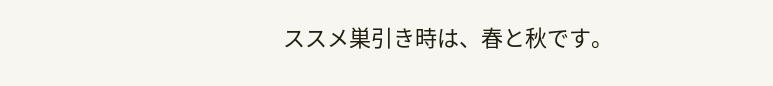ススメ巣引き時は、春と秋です。